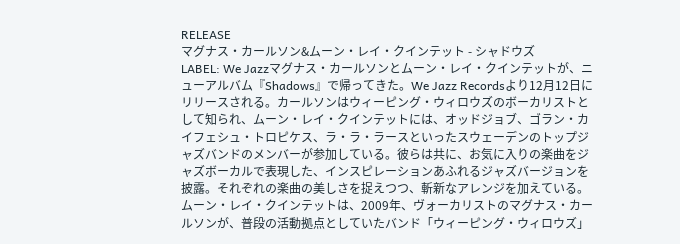RELEASE
マグナス・カールソン&ムーン・レイ・クインテット - シャドウズ
LABEL: We Jazzマグナス・カールソンとムーン・レイ・クインテットが、ニューアルバム『Shadows』で帰ってきた。We Jazz Recordsより12月12日にリリースされる。カールソンはウィーピング・ウィロウズのボーカリストとして知られ、ムーン・レイ・クインテットには、オッドジョブ、ゴラン・カイフェシュ・トロピケス、ラ・ラ・ラースといったスウェーデンのトップジャズバンドのメンバーが参加している。彼らは共に、お気に入りの楽曲をジャズボーカルで表現した、インスピレーションあふれるジャズバージョンを披露。それぞれの楽曲の美しさを捉えつつ、斬新なアレンジを加えている。
ムーン・レイ・クインテットは、2009年、ヴォーカリストのマグナス・カールソンが、普段の活動拠点としていたバンド「ウィーピング・ウィロウズ」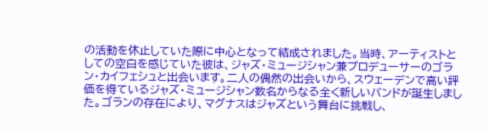の活動を休止していた際に中心となって結成されました。当時、アーティストとしての空白を感じていた彼は、ジャズ・ミュージシャン兼プロデューサーのゴラン・カイフェシュと出会います。二人の偶然の出会いから、スウェーデンで高い評価を得ているジャズ・ミュージシャン数名からなる全く新しいバンドが誕生しました。ゴランの存在により、マグナスはジャズという舞台に挑戦し、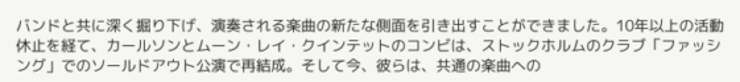バンドと共に深く掘り下げ、演奏される楽曲の新たな側面を引き出すことができました。10年以上の活動休止を経て、カールソンとムーン・レイ・クインテットのコンビは、ストックホルムのクラブ「ファッシング」でのソールドアウト公演で再結成。そして今、彼らは、共通の楽曲への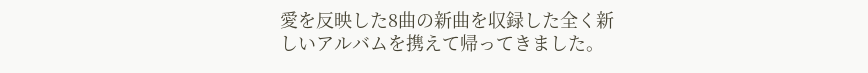愛を反映した8曲の新曲を収録した全く新しいアルバムを携えて帰ってきました。